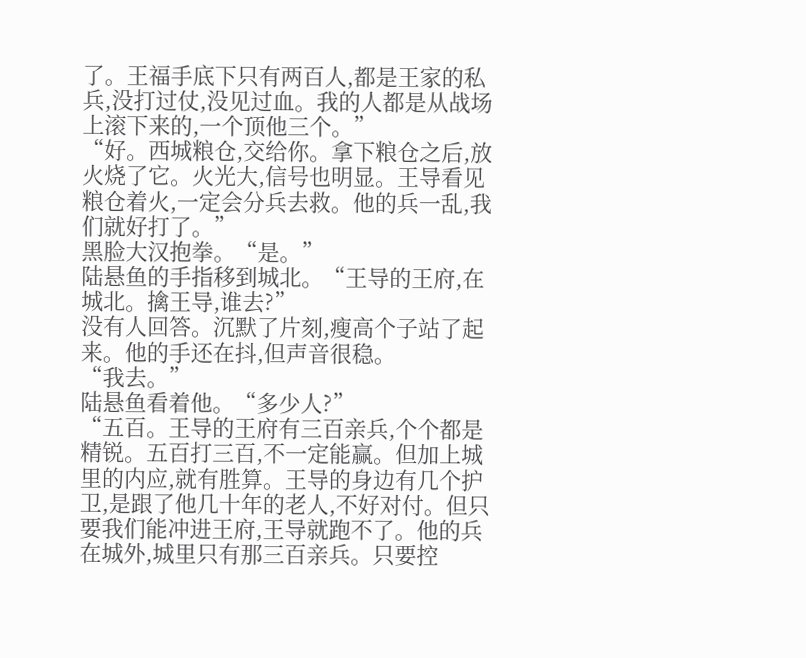了。王福手底下只有两百人,都是王家的私兵,没打过仗,没见过血。我的人都是从战场上滚下来的,一个顶他三个。”
“好。西城粮仓,交给你。拿下粮仓之后,放火烧了它。火光大,信号也明显。王导看见粮仓着火,一定会分兵去救。他的兵一乱,我们就好打了。”
黑脸大汉抱拳。“是。”
陆悬鱼的手指移到城北。“王导的王府,在城北。擒王导,谁去?”
没有人回答。沉默了片刻,瘦高个子站了起来。他的手还在抖,但声音很稳。
“我去。”
陆悬鱼看着他。“多少人?”
“五百。王导的王府有三百亲兵,个个都是精锐。五百打三百,不一定能赢。但加上城里的内应,就有胜算。王导的身边有几个护卫,是跟了他几十年的老人,不好对付。但只要我们能冲进王府,王导就跑不了。他的兵在城外,城里只有那三百亲兵。只要控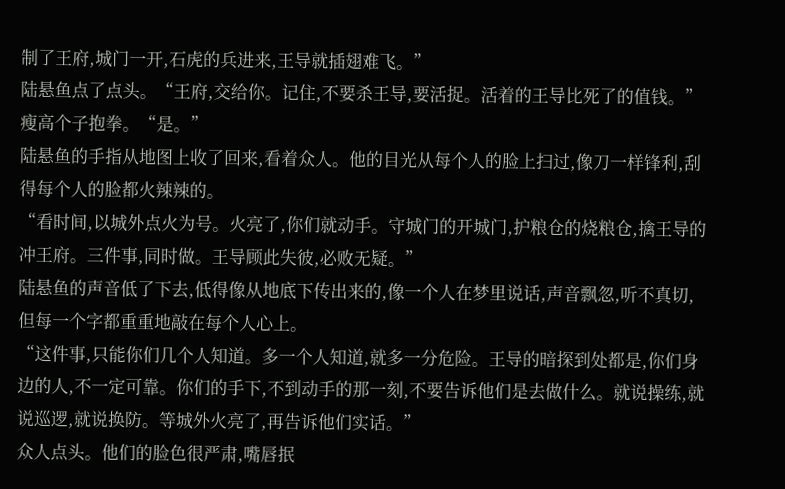制了王府,城门一开,石虎的兵进来,王导就插翅难飞。”
陆悬鱼点了点头。“王府,交给你。记住,不要杀王导,要活捉。活着的王导比死了的值钱。”
瘦高个子抱拳。“是。”
陆悬鱼的手指从地图上收了回来,看着众人。他的目光从每个人的脸上扫过,像刀一样锋利,刮得每个人的脸都火辣辣的。
“看时间,以城外点火为号。火亮了,你们就动手。守城门的开城门,护粮仓的烧粮仓,擒王导的冲王府。三件事,同时做。王导顾此失彼,必败无疑。”
陆悬鱼的声音低了下去,低得像从地底下传出来的,像一个人在梦里说话,声音飘忽,听不真切,但每一个字都重重地敲在每个人心上。
“这件事,只能你们几个人知道。多一个人知道,就多一分危险。王导的暗探到处都是,你们身边的人,不一定可靠。你们的手下,不到动手的那一刻,不要告诉他们是去做什么。就说操练,就说巡逻,就说换防。等城外火亮了,再告诉他们实话。”
众人点头。他们的脸色很严肃,嘴唇抿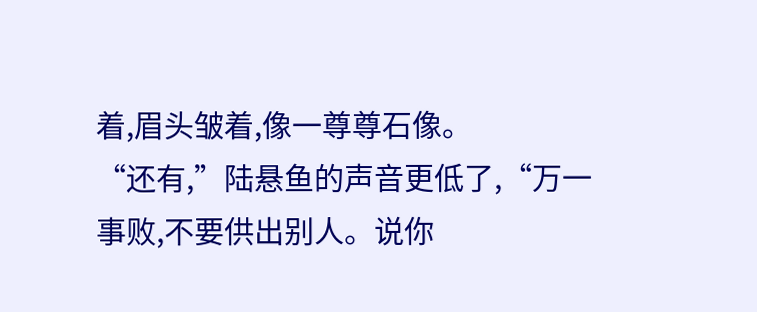着,眉头皱着,像一尊尊石像。
“还有,”陆悬鱼的声音更低了,“万一事败,不要供出别人。说你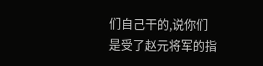们自己干的,说你们是受了赵元将军的指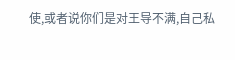使,或者说你们是对王导不满,自己私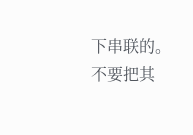下串联的。不要把其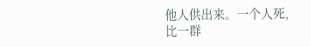他人供出来。一个人死,比一群